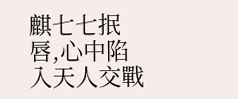麒七七抿唇,心中陷入天人交戰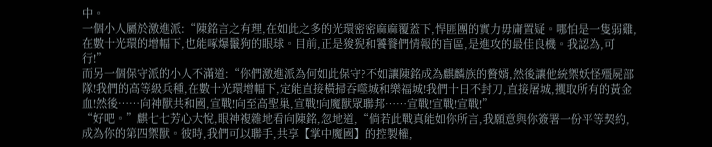中。
一個小人屬於激進派:“陳銘言之有理,在如此之多的光環密密麻麻覆蓋下,悍匪團的實力毋庸置疑。哪怕是一隻弱雞,在數十光環的增幅下,也能啄爆鬣狗的眼球。目前,正是狻猊和饕餮們情報的盲區,是進攻的最佳良機。我認為,可行!”
而另一個保守派的小人不滿道:“你們激進派為何如此保守?不如讓陳銘成為麒麟族的贅婿,然後讓他統禦妖怪殭屍部隊!我們的高等級兵種,在數十光環增幅下,定能直接橫掃吞噬城和樂福城!我們十日不封刀,直接屠城,攫取所有的黃金血!然後……向神獸共和國,宣戰!向至高聖巢,宣戰!向魔獸眾聯邦……宣戰!宣戰!宣戰!”
“好吧。”麒七七芳心大悅,眼神複雜地看向陳銘,忽地道,“倘若此戰真能如你所言,我願意與你簽署一份平等契約,成為你的第四禦獸。彼時,我們可以聯手,共享【掌中魔國】的控製權,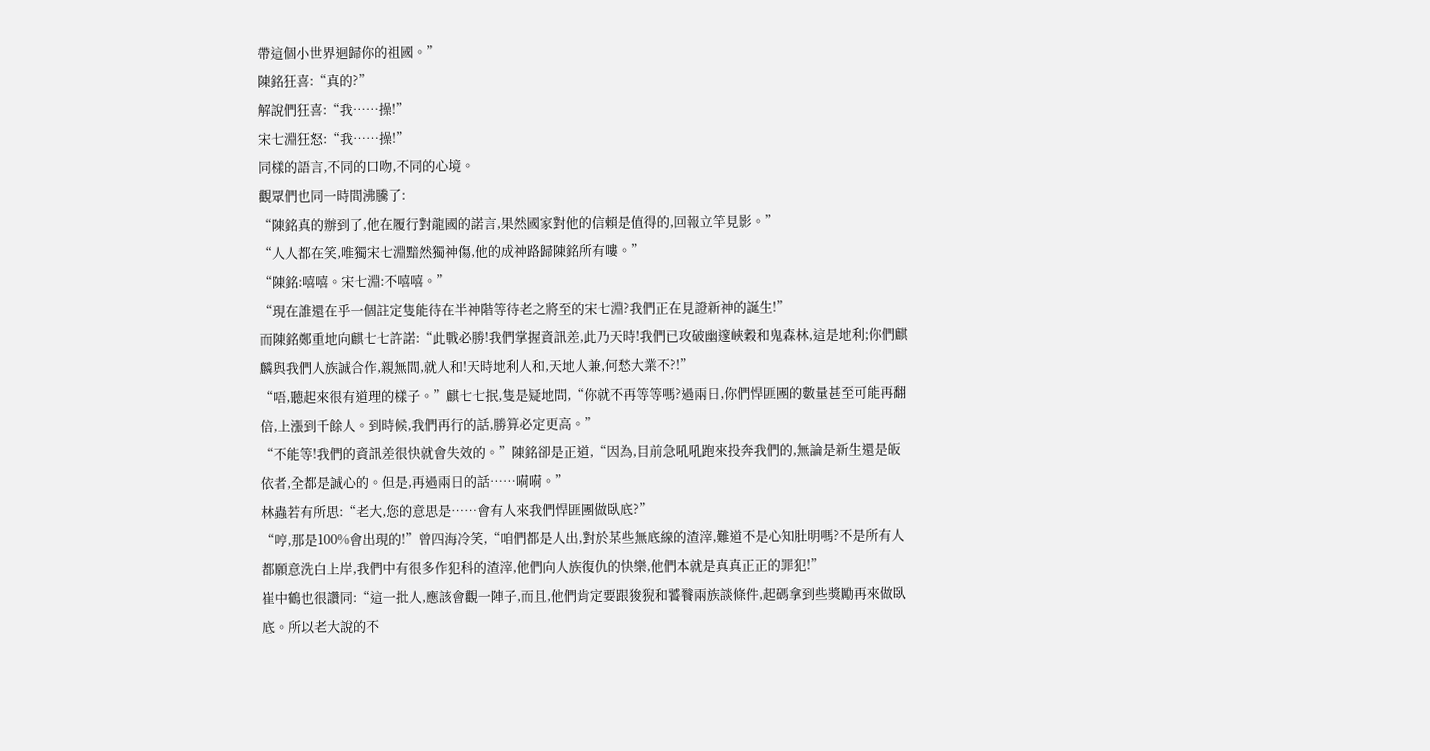帶這個小世界迴歸你的祖國。”
陳銘狂喜:“真的?”
解說們狂喜:“我……操!”
宋七淵狂怒:“我……操!”
同樣的語言,不同的口吻,不同的心境。
觀眾們也同一時間沸騰了:
“陳銘真的辦到了,他在履行對龍國的諾言,果然國家對他的信賴是值得的,回報立竿見影。”
“人人都在笑,唯獨宋七淵黯然獨神傷,他的成神路歸陳銘所有嘍。”
“陳銘:嘻嘻。宋七淵:不嘻嘻。”
“現在誰還在乎一個註定隻能待在半神階等待老之將至的宋七淵?我們正在見證新神的誕生!”
而陳銘鄭重地向麒七七許諾:“此戰必勝!我們掌握資訊差,此乃天時!我們已攻破幽邃峽穀和鬼森林,這是地利;你們麒麟與我們人族誠合作,親無間,就人和!天時地利人和,天地人兼,何愁大業不?!”
“唔,聽起來很有道理的樣子。”麒七七抿,隻是疑地問,“你就不再等等嗎?過兩日,你們悍匪團的數量甚至可能再翻倍,上漲到千餘人。到時候,我們再行的話,勝算必定更高。”
“不能等!我們的資訊差很快就會失效的。”陳銘卻是正道,“因為,目前急吼吼跑來投奔我們的,無論是新生還是皈依者,全都是誠心的。但是,再過兩日的話……嗬嗬。”
林蟲若有所思:“老大,您的意思是……會有人來我們悍匪團做臥底?”
“哼,那是100%會出現的!”曾四海冷笑,“咱們都是人出,對於某些無底線的渣滓,難道不是心知肚明嗎?不是所有人都願意洗白上岸,我們中有很多作犯科的渣滓,他們向人族復仇的快樂,他們本就是真真正正的罪犯!”
崔中鶴也很讚同:“這一批人,應該會觀一陣子,而且,他們肯定要跟狻猊和饕餮兩族談條件,起碼拿到些獎勵再來做臥底。所以老大說的不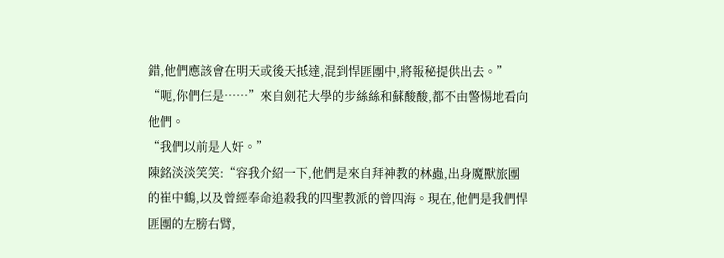錯,他們應該會在明天或後天抵達,混到悍匪團中,將報秘提供出去。”
“呃,你們仨是……”來自劍花大學的步絲絲和蘇酸酸,都不由警惕地看向他們。
“我們以前是人奸。”
陳銘淡淡笑笑:“容我介紹一下,他們是來自拜神教的林蟲,出身魔獸旅團的崔中鶴,以及曾經奉命追殺我的四聖教派的曾四海。現在,他們是我們悍匪團的左膀右臂,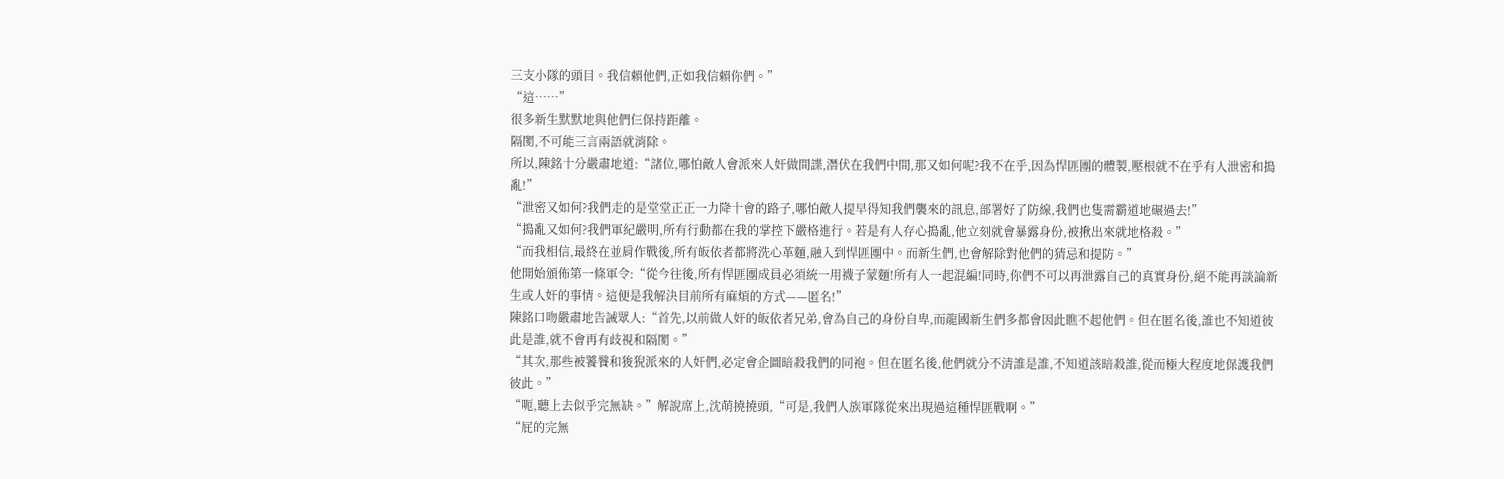三支小隊的頭目。我信賴他們,正如我信賴你們。”
“這……”
很多新生默默地與他們仨保持距離。
隔閡,不可能三言兩語就消除。
所以,陳銘十分嚴肅地道:“諸位,哪怕敵人會派來人奸做間諜,潛伏在我們中間,那又如何呢?我不在乎,因為悍匪團的體製,壓根就不在乎有人泄密和搗亂!”
“泄密又如何?我們走的是堂堂正正一力降十會的路子,哪怕敵人提早得知我們襲來的訊息,部署好了防線,我們也隻需霸道地碾過去!”
“搗亂又如何?我們軍紀嚴明,所有行動都在我的掌控下嚴格進行。若是有人存心搗亂,他立刻就會暴露身份,被揪出來就地格殺。”
“而我相信,最終在並肩作戰後,所有皈依者都將洗心革麵,融入到悍匪團中。而新生們,也會解除對他們的猜忌和提防。”
他開始頒佈第一條軍令:“從今往後,所有悍匪團成員必須統一用襪子蒙麵!所有人一起混編!同時,你們不可以再泄露自己的真實身份,絕不能再談論新生或人奸的事情。這便是我解決目前所有麻煩的方式——匿名!”
陳銘口吻嚴肅地告誡眾人:“首先,以前做人奸的皈依者兄弟,會為自己的身份自卑,而龍國新生們多都會因此瞧不起他們。但在匿名後,誰也不知道彼此是誰,就不會再有歧視和隔閡。”
“其次,那些被饕餮和狻猊派來的人奸們,必定會企圖暗殺我們的同袍。但在匿名後,他們就分不清誰是誰,不知道該暗殺誰,從而極大程度地保護我們彼此。”
“呃,聽上去似乎完無缺。”解說席上,沈萌撓撓頭,“可是,我們人族軍隊從來出現過這種悍匪戰啊。”
“屁的完無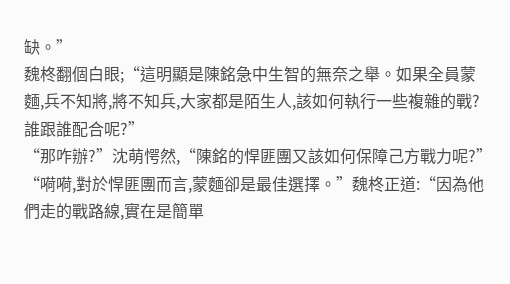缺。”
魏柊翻個白眼;“這明顯是陳銘急中生智的無奈之舉。如果全員蒙麵,兵不知將,將不知兵,大家都是陌生人,該如何執行一些複雜的戰?誰跟誰配合呢?”
“那咋辦?”沈萌愕然,“陳銘的悍匪團又該如何保障己方戰力呢?”
“嗬嗬,對於悍匪團而言,蒙麵卻是最佳選擇。”魏柊正道:“因為他們走的戰路線,實在是簡單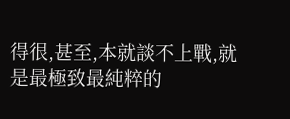得很,甚至,本就談不上戰,就是最極致最純粹的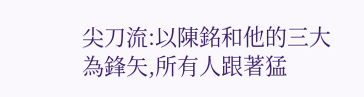尖刀流:以陳銘和他的三大為鋒矢,所有人跟著猛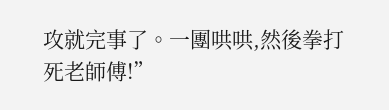攻就完事了。一團哄哄,然後拳打死老師傅!”